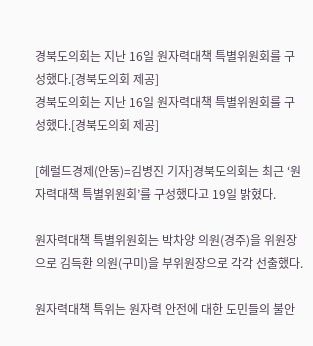경북도의회는 지난 16일 원자력대책 특별위원회를 구성했다.[경북도의회 제공]
경북도의회는 지난 16일 원자력대책 특별위원회를 구성했다.[경북도의회 제공]

[헤럴드경제(안동)=김병진 기자]경북도의회는 최근 ‘원자력대책 특별위원회’를 구성했다고 19일 밝혔다.

원자력대책 특별위원회는 박차양 의원(경주)을 위원장으로 김득환 의원(구미)을 부위원장으로 각각 선출했다.

원자력대책 특위는 원자력 안전에 대한 도민들의 불안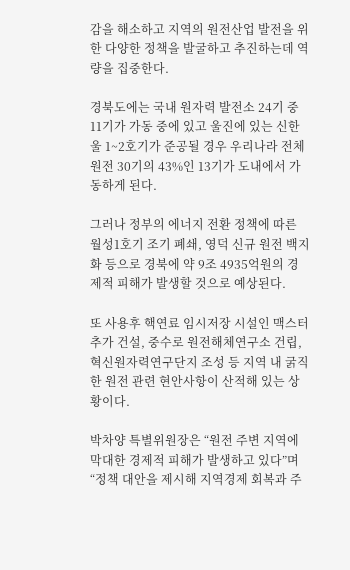감을 해소하고 지역의 원전산업 발전을 위한 다양한 정책을 발굴하고 추진하는데 역량을 집중한다.

경북도에는 국내 원자력 발전소 24기 중 11기가 가동 중에 있고 울진에 있는 신한울 1~2호기가 준공될 경우 우리나라 전체 원전 30기의 43%인 13기가 도내에서 가동하게 된다.

그러나 정부의 에너지 전환 정책에 따른 월성1호기 조기 폐쇄, 영덕 신규 원전 백지화 등으로 경북에 약 9조 4935억원의 경제적 피해가 발생할 것으로 예상된다.

또 사용후 핵연료 임시저장 시설인 맥스터 추가 건설, 중수로 원전해체연구소 건립, 혁신원자력연구단지 조성 등 지역 내 굵직한 원전 관련 현안사항이 산적해 있는 상황이다.

박차양 특별위원장은 “원전 주변 지역에 막대한 경제적 피해가 발생하고 있다”며 “정책 대안을 제시해 지역경제 회복과 주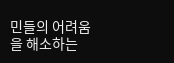민들의 어려움을 해소하는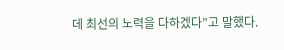데 최선의 노력을 다하겠다”고 말했다.